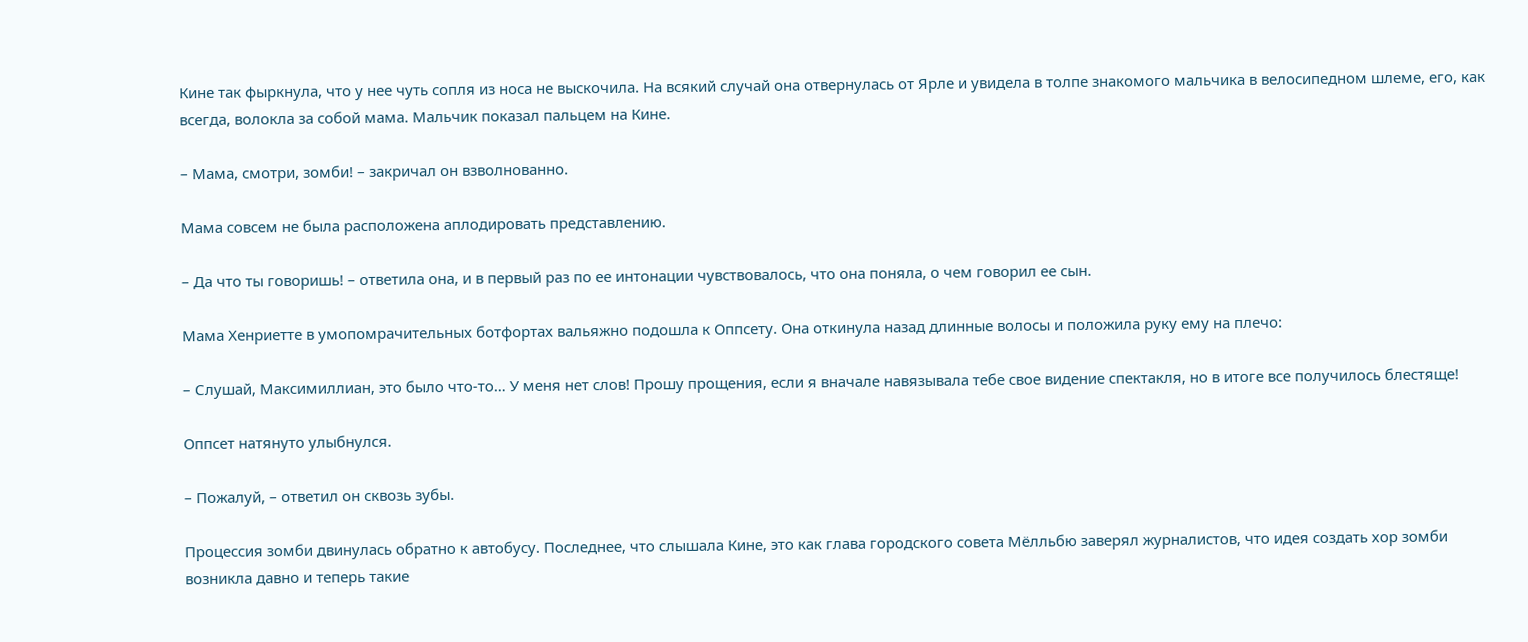Кине так фыркнула, что у нее чуть сопля из носа не выскочила. На всякий случай она отвернулась от Ярле и увидела в толпе знакомого мальчика в велосипедном шлеме, его, как всегда, волокла за собой мама. Мальчик показал пальцем на Кине.

– Мама, смотри, зомби! – закричал он взволнованно.

Мама совсем не была расположена аплодировать представлению.

– Да что ты говоришь! – ответила она, и в первый раз по ее интонации чувствовалось, что она поняла, о чем говорил ее сын.

Мама Хенриетте в умопомрачительных ботфортах вальяжно подошла к Оппсету. Она откинула назад длинные волосы и положила руку ему на плечо:

– Слушай, Максимиллиан, это было что-то… У меня нет слов! Прошу прощения, если я вначале навязывала тебе свое видение спектакля, но в итоге все получилось блестяще!

Оппсет натянуто улыбнулся.

– Пожалуй, – ответил он сквозь зубы.

Процессия зомби двинулась обратно к автобусу. Последнее, что слышала Кине, это как глава городского совета Мёлльбю заверял журналистов, что идея создать хор зомби возникла давно и теперь такие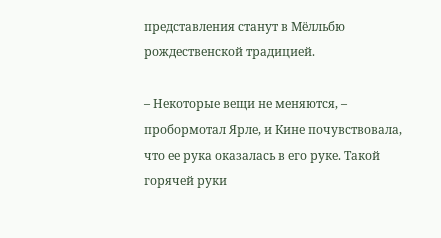представления станут в Мёлльбю рождественской традицией.

– Некоторые вещи не меняются, – пробормотал Ярле, и Кине почувствовала, что ее рука оказалась в его руке. Такой горячей руки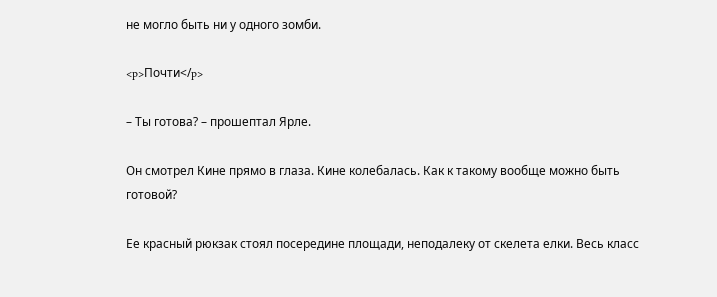не могло быть ни у одного зомби.

<p>Почти</p>

– Ты готова? – прошептал Ярле.

Он смотрел Кине прямо в глаза. Кине колебалась. Как к такому вообще можно быть готовой?

Ее красный рюкзак стоял посередине площади, неподалеку от скелета елки. Весь класс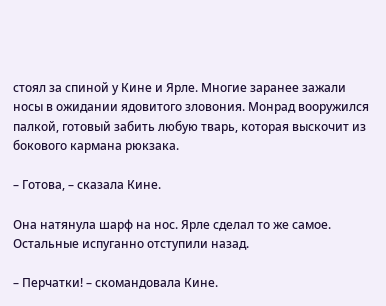стоял за спиной у Кине и Ярле. Многие заранее зажали носы в ожидании ядовитого зловония. Монрад вооружился палкой, готовый забить любую тварь, которая выскочит из бокового кармана рюкзака.

– Готова, – сказала Кине.

Она натянула шарф на нос. Ярле сделал то же самое. Остальные испуганно отступили назад.

– Перчатки! – скомандовала Кине.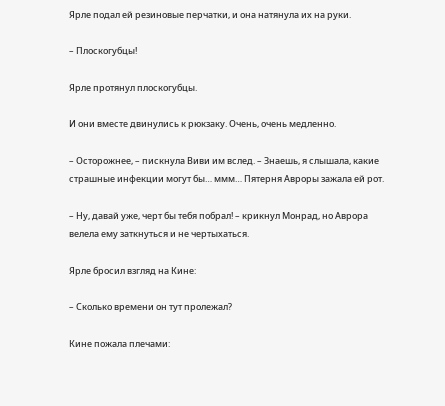Ярле подал ей резиновые перчатки, и она натянула их на руки.

– Плоскогубцы!

Ярле протянул плоскогубцы.

И они вместе двинулись к рюкзаку. Очень, очень медленно.

– Осторожнее, – пискнула Виви им вслед. – Знаешь, я слышала, какие страшные инфекции могут бы… ммм… Пятерня Авроры зажала ей рот.

– Ну, давай уже, черт бы тебя побрал! – крикнул Монрад, но Аврора велела ему заткнуться и не чертыхаться.

Ярле бросил взгляд на Кине:

– Сколько времени он тут пролежал?

Кине пожала плечами: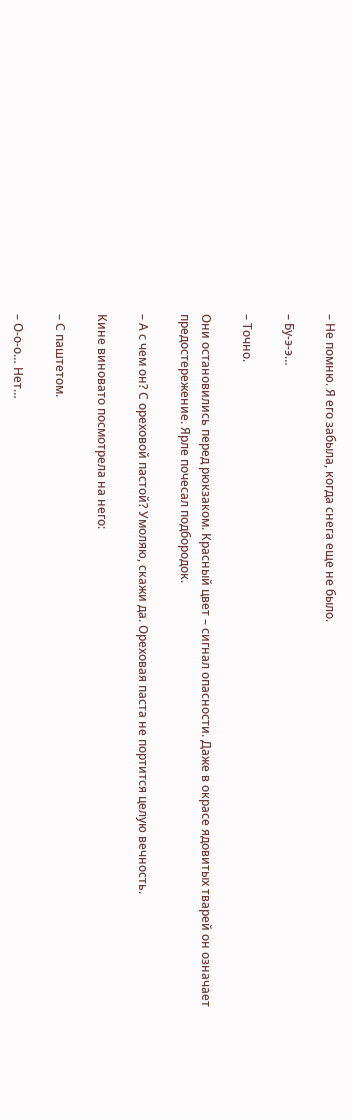– Не помню. Я его забыла, когда снега еще не было.

– Бу-э-э…

– Точно.

Они остановились перед рюкзаком. Красный цвет – сигнал опасности. Даже в окрасе ядовитых тварей он означает предостережение. Ярле почесал подбородок.

– А с чем он? С ореховой пастой? Умоляю, скажи да. Ореховая паста не портится целую вечность.

Кине виновато посмотрела на него:

– С паштетом.

– О-о-о… Нет…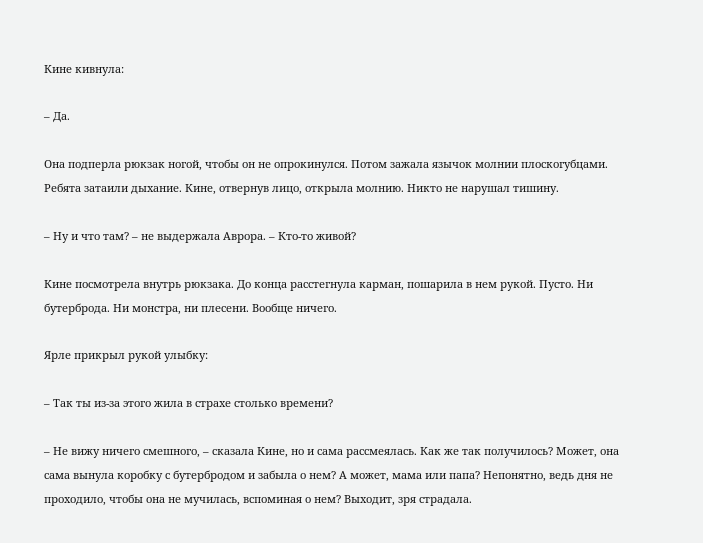Кине кивнула:

– Да.

Она подперла рюкзак ногой, чтобы он не опрокинулся. Потом зажала язычок молнии плоскогубцами. Ребята затаили дыхание. Кине, отвернув лицо, открыла молнию. Никто не нарушал тишину.

– Ну и что там? – не выдержала Аврора. – Кто-то живой?

Кине посмотрела внутрь рюкзака. До конца расстегнула карман, пошарила в нем рукой. Пусто. Ни бутерброда. Ни монстра, ни плесени. Вообще ничего.

Ярле прикрыл рукой улыбку:

– Так ты из-за этого жила в страхе столько времени?

– Не вижу ничего смешного, – сказала Кине, но и сама рассмеялась. Как же так получилось? Может, она сама вынула коробку с бутербродом и забыла о нем? А может, мама или папа? Непонятно, ведь дня не проходило, чтобы она не мучилась, вспоминая о нем? Выходит, зря страдала.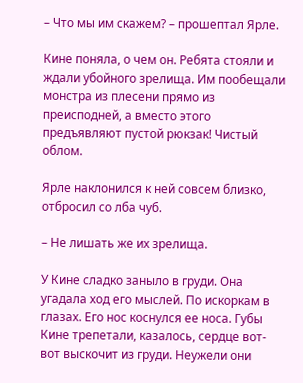– Что мы им скажем? – прошептал Ярле.

Кине поняла, о чем он. Ребята стояли и ждали убойного зрелища. Им пообещали монстра из плесени прямо из преисподней, а вместо этого предъявляют пустой рюкзак! Чистый облом.

Ярле наклонился к ней совсем близко, отбросил со лба чуб.

– Не лишать же их зрелища.

У Кине сладко заныло в груди. Она угадала ход его мыслей. По искоркам в глазах. Его нос коснулся ее носа. Губы Кине трепетали, казалось, сердце вот-вот выскочит из груди. Неужели они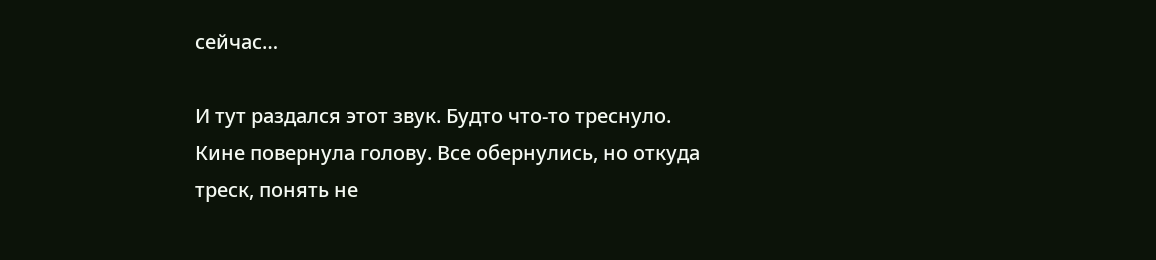сейчас…

И тут раздался этот звук. Будто что-то треснуло. Кине повернула голову. Все обернулись, но откуда треск, понять не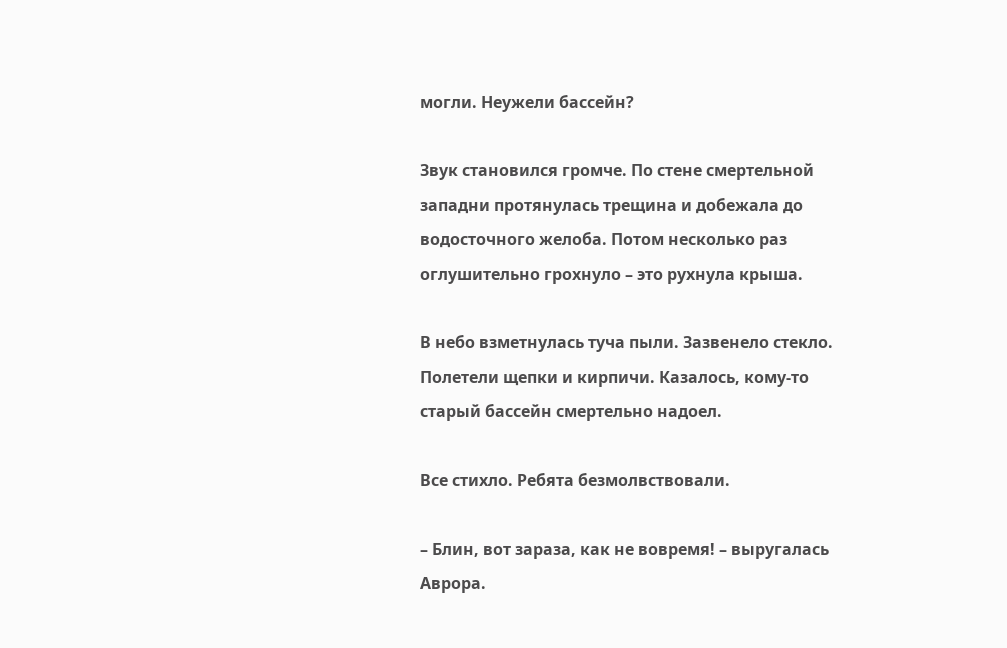могли. Неужели бассейн?

Звук становился громче. По стене смертельной западни протянулась трещина и добежала до водосточного желоба. Потом несколько раз оглушительно грохнуло – это рухнула крыша.

В небо взметнулась туча пыли. Зазвенело стекло. Полетели щепки и кирпичи. Казалось, кому-то старый бассейн смертельно надоел.

Все стихло. Ребята безмолвствовали.

– Блин, вот зараза, как не вовремя! – выругалась Аврора.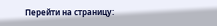Перейти на страницу: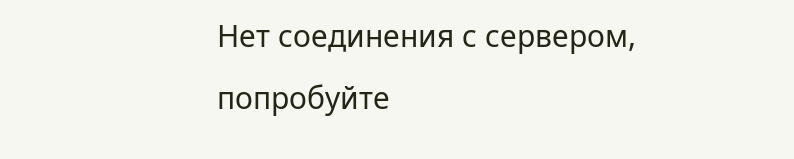Нет соединения с сервером, попробуйте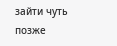зайти чуть позже